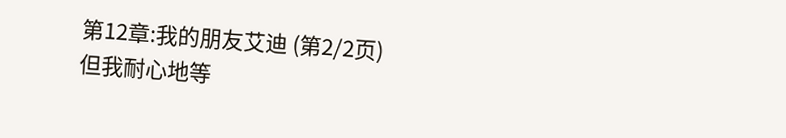第12章:我的朋友艾迪 (第2/2页)
但我耐心地等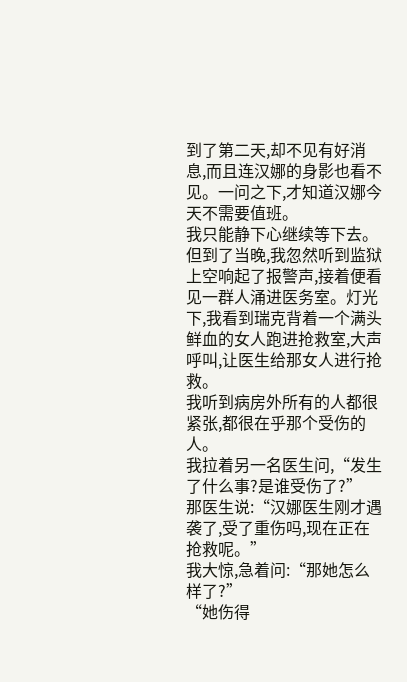到了第二天,却不见有好消息,而且连汉娜的身影也看不见。一问之下,才知道汉娜今天不需要值班。
我只能静下心继续等下去。
但到了当晚,我忽然听到监狱上空响起了报警声,接着便看见一群人涌进医务室。灯光下,我看到瑞克背着一个满头鲜血的女人跑进抢救室,大声呼叫,让医生给那女人进行抢救。
我听到病房外所有的人都很紧张,都很在乎那个受伤的人。
我拉着另一名医生问,“发生了什么事?是谁受伤了?”
那医生说:“汉娜医生刚才遇袭了,受了重伤吗,现在正在抢救呢。”
我大惊,急着问:“那她怎么样了?”
“她伤得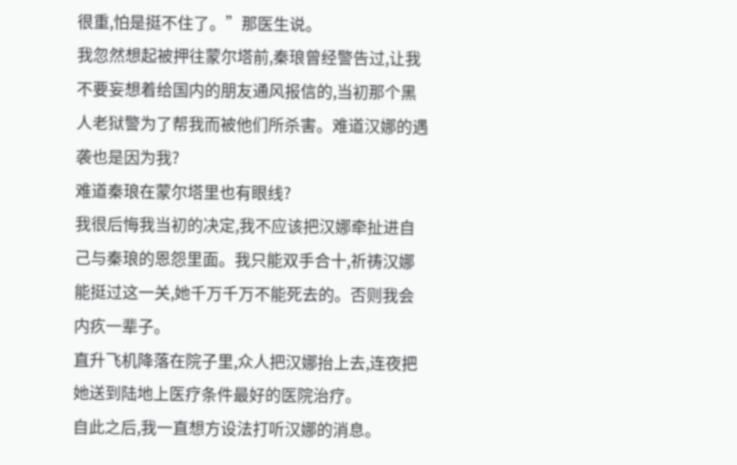很重,怕是挺不住了。”那医生说。
我忽然想起被押往蒙尔塔前,秦琅曾经警告过,让我不要妄想着给国内的朋友通风报信的,当初那个黑人老狱警为了帮我而被他们所杀害。难道汉娜的遇袭也是因为我?
难道秦琅在蒙尔塔里也有眼线?
我很后悔我当初的决定,我不应该把汉娜牵扯进自己与秦琅的恩怨里面。我只能双手合十,祈祷汉娜能挺过这一关,她千万千万不能死去的。否则我会内疚一辈子。
直升飞机降落在院子里,众人把汉娜抬上去,连夜把她送到陆地上医疗条件最好的医院治疗。
自此之后,我一直想方设法打听汉娜的消息。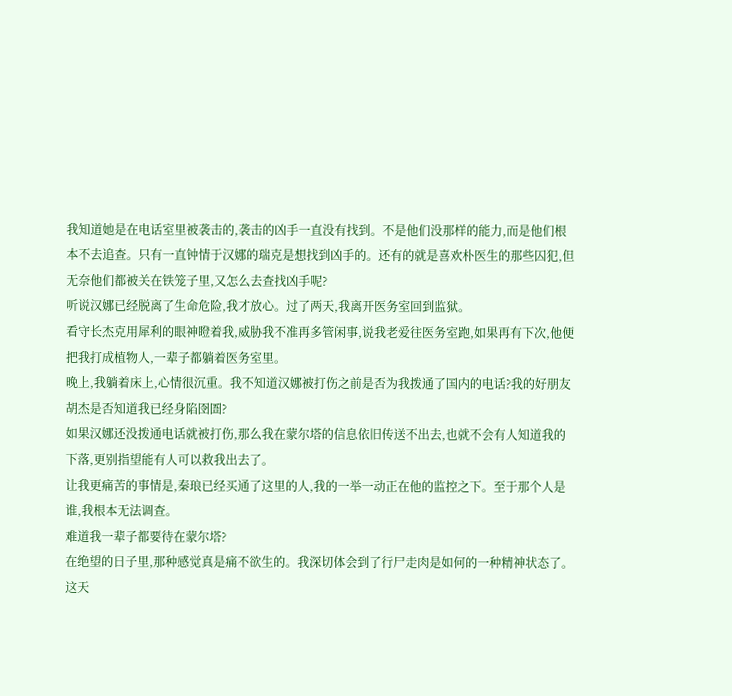我知道她是在电话室里被袭击的,袭击的凶手一直没有找到。不是他们没那样的能力,而是他们根本不去追查。只有一直钟情于汉娜的瑞克是想找到凶手的。还有的就是喜欢朴医生的那些囚犯,但无奈他们都被关在铁笼子里,又怎么去查找凶手呢?
听说汉娜已经脱离了生命危险,我才放心。过了两天,我离开医务室回到监狱。
看守长杰克用犀利的眼神瞪着我,威胁我不准再多管闲事,说我老爱往医务室跑,如果再有下次,他便把我打成植物人,一辈子都躺着医务室里。
晚上,我躺着床上,心情很沉重。我不知道汉娜被打伤之前是否为我拨通了国内的电话?我的好朋友胡杰是否知道我已经身陷囹圄?
如果汉娜还没拨通电话就被打伤,那么我在蒙尔塔的信息依旧传送不出去,也就不会有人知道我的下落,更别指望能有人可以救我出去了。
让我更痛苦的事情是,秦琅已经买通了这里的人,我的一举一动正在他的监控之下。至于那个人是谁,我根本无法调查。
难道我一辈子都要待在蒙尔塔?
在绝望的日子里,那种感觉真是痛不欲生的。我深切体会到了行尸走肉是如何的一种精神状态了。
这天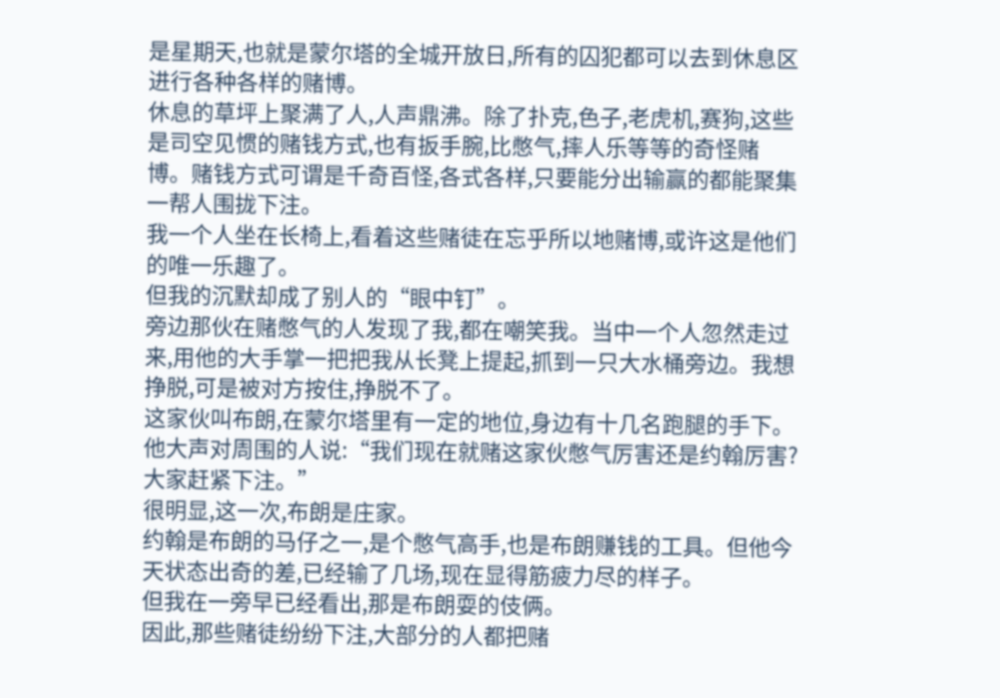是星期天,也就是蒙尔塔的全城开放日,所有的囚犯都可以去到休息区进行各种各样的赌博。
休息的草坪上聚满了人,人声鼎沸。除了扑克,色子,老虎机,赛狗,这些是司空见惯的赌钱方式,也有扳手腕,比憋气,摔人乐等等的奇怪赌博。赌钱方式可谓是千奇百怪,各式各样,只要能分出输赢的都能聚集一帮人围拢下注。
我一个人坐在长椅上,看着这些赌徒在忘乎所以地赌博,或许这是他们的唯一乐趣了。
但我的沉默却成了别人的“眼中钉”。
旁边那伙在赌憋气的人发现了我,都在嘲笑我。当中一个人忽然走过来,用他的大手掌一把把我从长凳上提起,抓到一只大水桶旁边。我想挣脱,可是被对方按住,挣脱不了。
这家伙叫布朗,在蒙尔塔里有一定的地位,身边有十几名跑腿的手下。
他大声对周围的人说:“我们现在就赌这家伙憋气厉害还是约翰厉害?大家赶紧下注。”
很明显,这一次,布朗是庄家。
约翰是布朗的马仔之一,是个憋气高手,也是布朗赚钱的工具。但他今天状态出奇的差,已经输了几场,现在显得筋疲力尽的样子。
但我在一旁早已经看出,那是布朗耍的伎俩。
因此,那些赌徒纷纷下注,大部分的人都把赌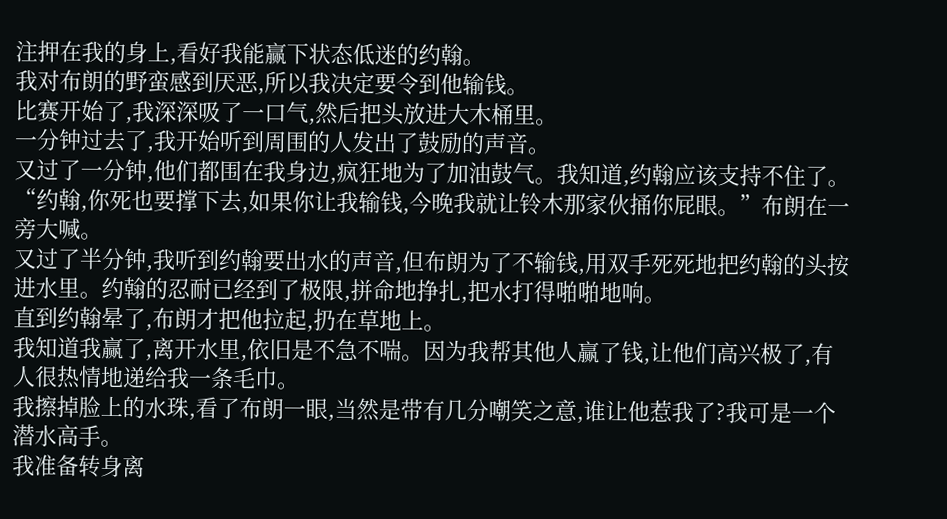注押在我的身上,看好我能赢下状态低迷的约翰。
我对布朗的野蛮感到厌恶,所以我决定要令到他输钱。
比赛开始了,我深深吸了一口气,然后把头放进大木桶里。
一分钟过去了,我开始听到周围的人发出了鼓励的声音。
又过了一分钟,他们都围在我身边,疯狂地为了加油鼓气。我知道,约翰应该支持不住了。
“约翰,你死也要撑下去,如果你让我输钱,今晚我就让铃木那家伙捅你屁眼。”布朗在一旁大喊。
又过了半分钟,我听到约翰要出水的声音,但布朗为了不输钱,用双手死死地把约翰的头按进水里。约翰的忍耐已经到了极限,拼命地挣扎,把水打得啪啪地响。
直到约翰晕了,布朗才把他拉起,扔在草地上。
我知道我赢了,离开水里,依旧是不急不喘。因为我帮其他人赢了钱,让他们高兴极了,有人很热情地递给我一条毛巾。
我擦掉脸上的水珠,看了布朗一眼,当然是带有几分嘲笑之意,谁让他惹我了?我可是一个潜水高手。
我准备转身离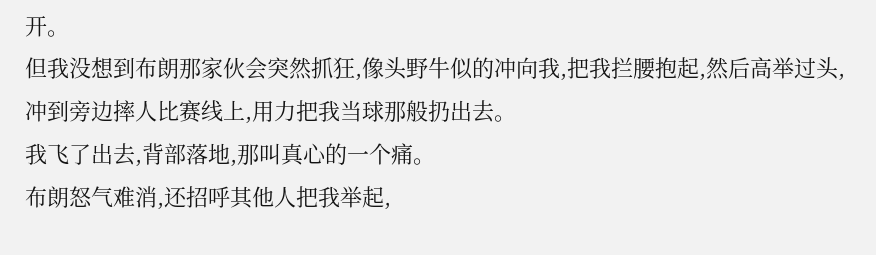开。
但我没想到布朗那家伙会突然抓狂,像头野牛似的冲向我,把我拦腰抱起,然后高举过头,冲到旁边摔人比赛线上,用力把我当球那般扔出去。
我飞了出去,背部落地,那叫真心的一个痛。
布朗怒气难消,还招呼其他人把我举起,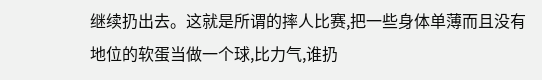继续扔出去。这就是所谓的摔人比赛,把一些身体单薄而且没有地位的软蛋当做一个球,比力气,谁扔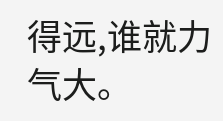得远,谁就力气大。